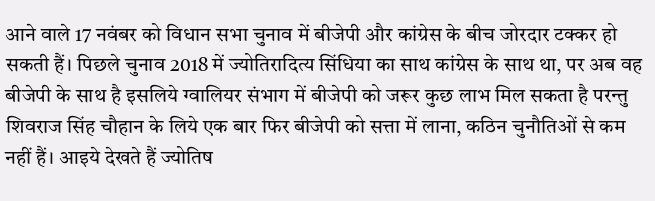आने वाले 17 नवंबर को विधान सभा चुनाव में बीजेपी और कांग्रेस के बीच जोरदार टक्कर हो सकती हैं। पिछले चुनाव 2018 में ज्योतिरादित्य सिंधिया का साथ कांग्रेस के साथ था, पर अब वह बीजेपी के साथ है इसलिये ग्वालियर संभाग में बीजेपी को जरूर कुछ लाभ मिल सकता है परन्तु शिवराज सिंह चौहान के लिये एक बार फिर बीजेपी को सत्ता में लाना, कठिन चुनौतिओं से कम नहीं हैं। आइये देखते हैं ज्योतिष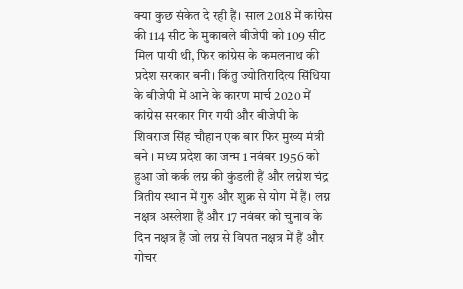क्या कुछ संकेत दे रही हैं। साल 2018 में कांग्रेस की 114 सीट के मुकाबले बीजेपी को 109 सीट मिल पायी थी, फिर कांग्रेस के कमलनाथ की प्रदेश सरकार बनी। किंतु ज्योतिरादित्य सिंधिया के बीजेपी में आने के कारण मार्च 2020 में कांग्रेस सरकार गिर गयी और बीजेपी के शिवराज सिंह चौहान एक बार फिर मुख्य मंत्री बने । मध्य प्रदेश का जन्म 1 नवंबर 1956 को हुआ जो कर्क लग्न की कुंडली हैं और लग्नेश चंद्र त्रितीय स्थान में गुरु और शुक्र से योग में हैं। लग्न नक्षत्र अस्लेशा हैं और 17 नवंबर को चुनाव के दिन नक्षत्र हैं जो लग्न से विपत नक्षत्र में हैं और गोचर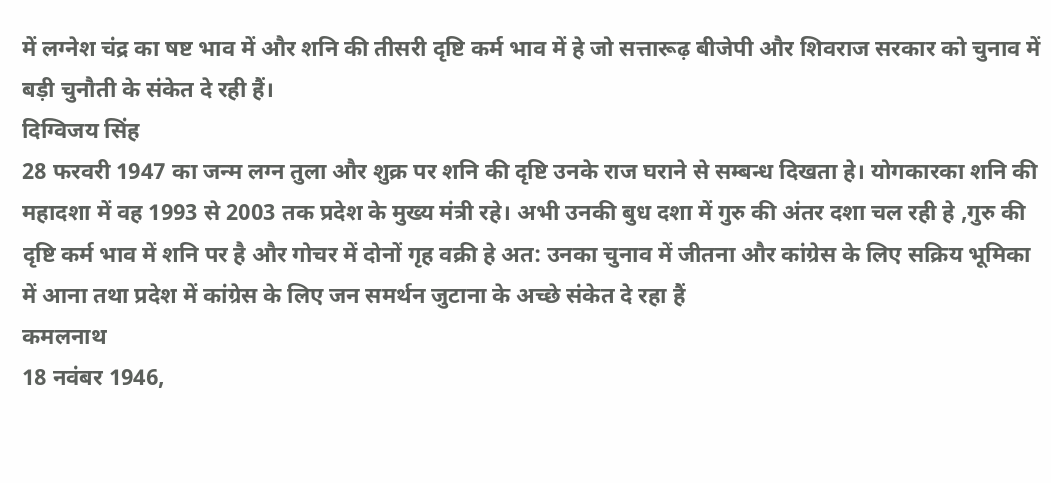में लग्नेश चंद्र का षष्ट भाव में और शनि की तीसरी दृष्टि कर्म भाव में हे जो सत्तारूढ़ बीजेपी और शिवराज सरकार को चुनाव में बड़ी चुनौती के संकेत दे रही हैं।
दिग्विजय सिंह
28 फरवरी 1947 का जन्म लग्न तुला और शुक्र पर शनि की दृष्टि उनके राज घराने से सम्बन्ध दिखता हे। योगकारका शनि की महादशा में वह 1993 से 2003 तक प्रदेश के मुख्य मंत्री रहे। अभी उनकी बुध दशा में गुरु की अंतर दशा चल रही हे ,गुरु की दृष्टि कर्म भाव में शनि पर है और गोचर में दोनों गृह वक्री हे अत: उनका चुनाव में जीतना और कांग्रेस के लिए सक्रिय भूमिका में आना तथा प्रदेश में कांग्रेस के लिए जन समर्थन जुटाना के अच्छे संकेत दे रहा हैं
कमलनाथ
18 नवंबर 1946,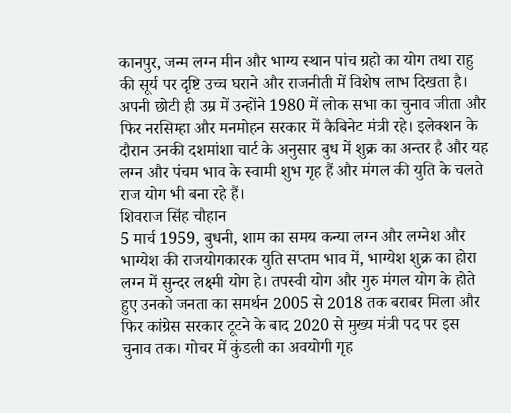कानपुर, जन्म लग्न मीन और भाग्य स्थान पांच ग्रहो का योग तथा राहु की सूर्य पर दृष्टि उच्च घराने और राजनीती में विशेष लाभ दिखता है। अपनी छोटी ही उम्र में उन्होंने 1980 में लोक सभा का चुनाव जीता और फिर नरसिम्हा और मनमोहन सरकार में कैबिनेट मंत्री रहे। इलेक्शन के दौरान उनकी दशमांशा चार्ट के अनुसार बुध में शुक्र का अन्तर है और यह लग्न और पंचम भाव के स्वामी शुभ गृह हैं और मंगल की युति के चलते राज योग भी बना रहे हैं।
शिवराज सिंह चौहान
5 मार्च 1959, बुधनी, शाम का समय कन्या लग्न और लग्नेश और भाग्येश की राजयोगकारक युति सप्तम भाव में, भाग्येश शुक्र का होरा लग्न में सुन्दर लक्ष्मी योग हे। तपस्वी योग और गुरु मंगल योग के होते हुए उनको जनता का समर्थन 2005 से 2018 तक बराबर मिला और फिर कांग्रेस सरकार टूटने के बाद 2020 से मुख्य मंत्री पद पर इस चुनाव तक। गोचर में कुंडली का अवयोगी गृह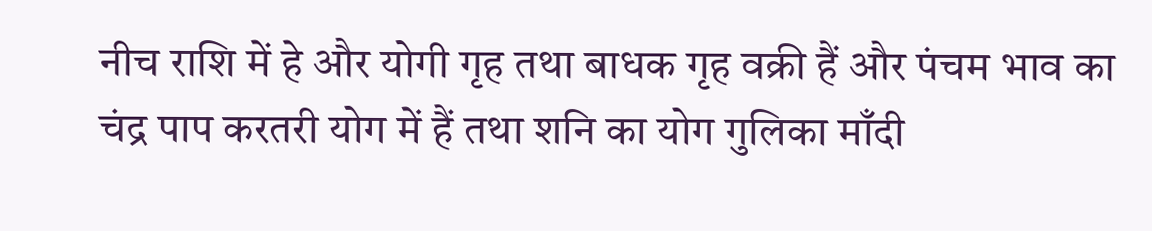नीच राशि में हे और योगी गृह तथा बाधक गृह वक्री हैं और पंचम भाव का चंद्र पाप करतरी योग में हैं तथा शनि का योग गुलिका माँदी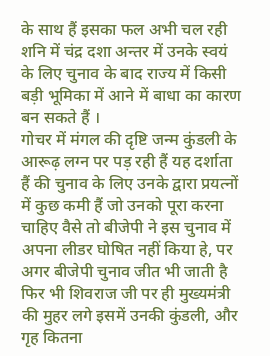के साथ हैं इसका फल अभी चल रही शनि में चंद्र दशा अन्तर में उनके स्वयं के लिए चुनाव के बाद राज्य में किसी बड़ी भूमिका में आने में बाधा का कारण बन सकते हैं ।
गोचर में मंगल की दृष्टि जन्म कुंडली के आरूढ़ लग्न पर पड़ रही हैं यह दर्शाता हैं की चुनाव के लिए उनके द्वारा प्रयत्नों में कुछ कमी हैं जो उनको पूरा करना चाहिए वैसे तो बीजेपी ने इस चुनाव में अपना लीडर घोषित नहीं किया हे, पर अगर बीजेपी चुनाव जीत भी जाती है फिर भी शिवराज जी पर ही मुख्यमंत्री की मुहर लगे इसमें उनकी कुंडली, और गृह कितना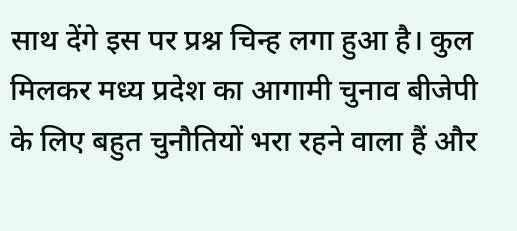साथ देंगे इस पर प्रश्न चिन्ह लगा हुआ है। कुल मिलकर मध्य प्रदेश का आगामी चुनाव बीजेपी के लिए बहुत चुनौतियों भरा रहने वाला हैं और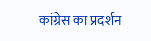कांग्रेस का प्रदर्शन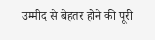उम्मीद से बेहतर होने की पूरी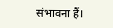संभावना हैं।